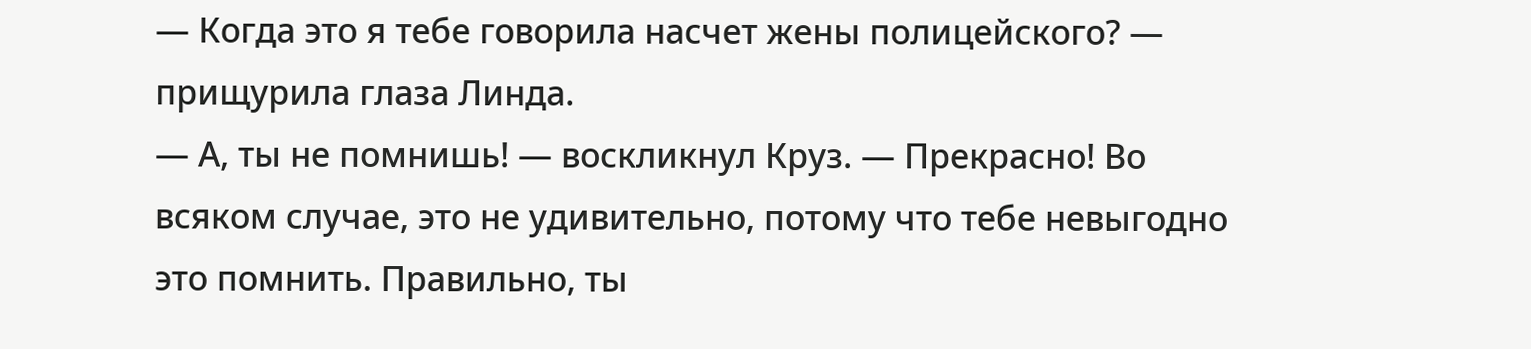— Когда это я тебе говорила насчет жены полицейского? — прищурила глаза Линда.
— А, ты не помнишь! — воскликнул Круз. — Прекрасно! Во всяком случае, это не удивительно, потому что тебе невыгодно это помнить. Правильно, ты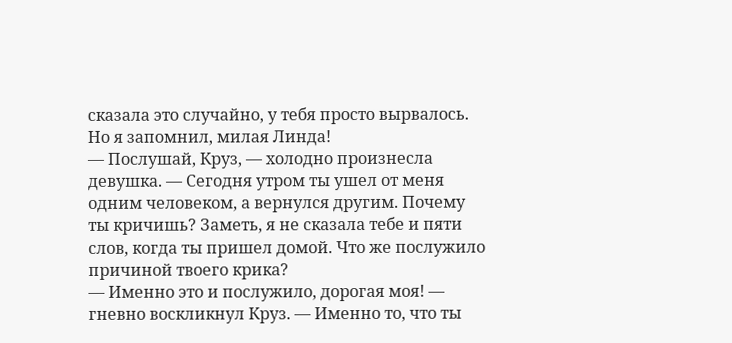сказала это случайно, у тебя просто вырвалось. Но я запомнил, милая Линда!
— Послушай, Круз, — холодно произнесла девушка. — Сегодня утром ты ушел от меня одним человеком, а вернулся другим. Почему ты кричишь? Заметь, я не сказала тебе и пяти слов, когда ты пришел домой. Что же послужило причиной твоего крика?
— Именно это и послужило, дорогая моя! — гневно воскликнул Круз. — Именно то, что ты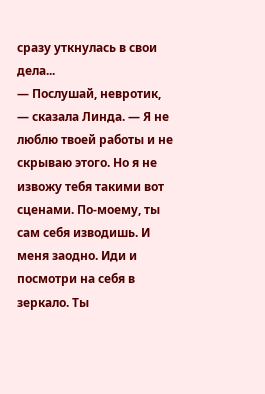сразу уткнулась в свои дела...
— Послушай, невротик, — сказала Линда. — Я не люблю твоей работы и не скрываю этого. Но я не извожу тебя такими вот сценами. По-моему, ты сам себя изводишь. И меня заодно. Иди и посмотри на себя в зеркало. Ты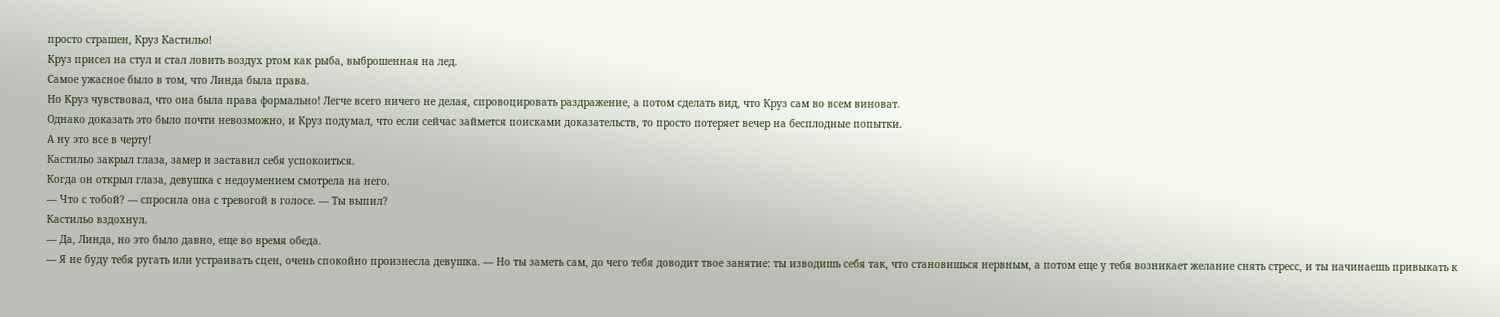просто страшен, Круз Кастильо!
Круз присел на стул и стал ловить воздух ртом как рыба, выброшенная на лед.
Самое ужасное было в том, что Линда была права.
Но Круз чувствовал, что она была права формально! Легче всего ничего не делая, спровоцировать раздражение, а потом сделать вид, что Круз сам во всем виноват.
Однако доказать это было почти невозможно, и Круз подумал, что если сейчас займется поисками доказательств, то просто потеряет вечер на бесплодные попытки.
А ну это все в черту!
Кастильо закрыл глаза, замер и заставил себя успокоиться.
Когда он открыл глаза, девушка с недоумением смотрела на него.
— Что с тобой? — спросила она с тревогой в голосе. — Ты выпил?
Кастильо вздохнул.
— Да, Линда, но это было давно, еще во время обеда.
— Я не буду тебя ругать или устраивать сцен, очень спокойно произнесла девушка. — Но ты заметь сам, до чего тебя доводит твое занятие: ты изводишь себя так, что становишься нервным, а потом еще у тебя возникает желание снять стресс, и ты начинаешь привыкать к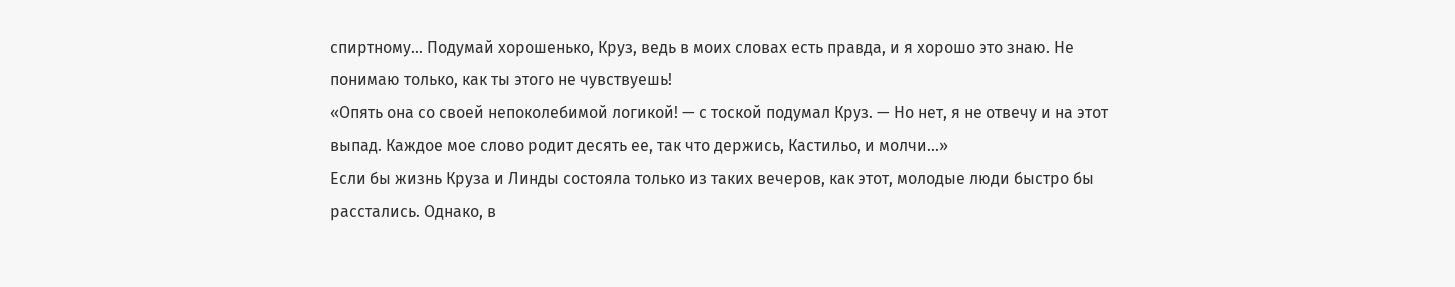спиртному... Подумай хорошенько, Круз, ведь в моих словах есть правда, и я хорошо это знаю. Не понимаю только, как ты этого не чувствуешь!
«Опять она со своей непоколебимой логикой! — с тоской подумал Круз. — Но нет, я не отвечу и на этот выпад. Каждое мое слово родит десять ее, так что держись, Кастильо, и молчи...»
Если бы жизнь Круза и Линды состояла только из таких вечеров, как этот, молодые люди быстро бы расстались. Однако, в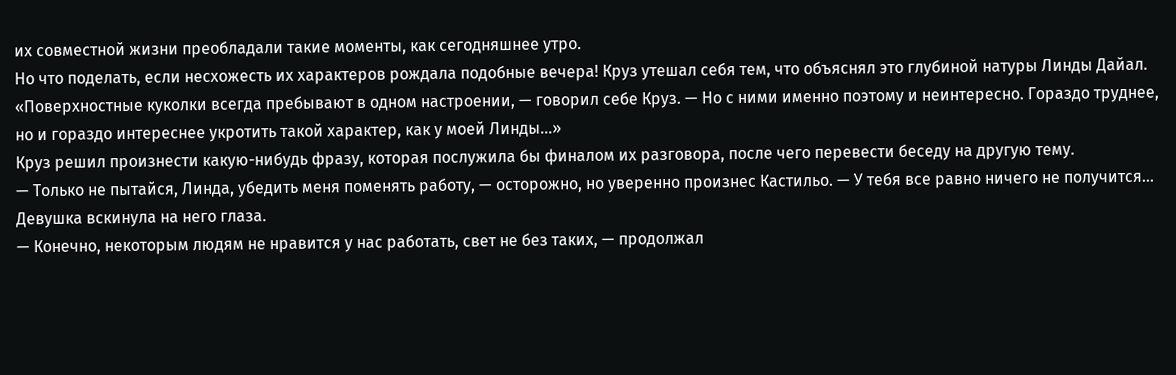их совместной жизни преобладали такие моменты, как сегодняшнее утро.
Но что поделать, если несхожесть их характеров рождала подобные вечера! Круз утешал себя тем, что объяснял это глубиной натуры Линды Дайал. «Поверхностные куколки всегда пребывают в одном настроении, — говорил себе Круз. — Но с ними именно поэтому и неинтересно. Гораздо труднее, но и гораздо интереснее укротить такой характер, как у моей Линды...»
Круз решил произнести какую-нибудь фразу, которая послужила бы финалом их разговора, после чего перевести беседу на другую тему.
— Только не пытайся, Линда, убедить меня поменять работу, — осторожно, но уверенно произнес Кастильо. — У тебя все равно ничего не получится...
Девушка вскинула на него глаза.
— Конечно, некоторым людям не нравится у нас работать, свет не без таких, — продолжал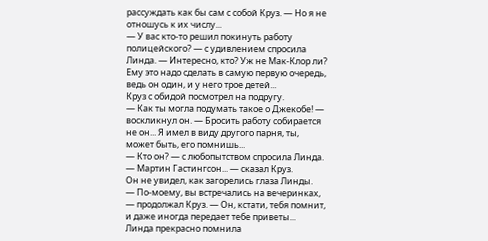рассуждать как бы сам с собой Круз. — Но я не отношусь к их числу...
— У вас кто-то решил покинуть работу полицейского? — с удивлением спросила Линда. — Интересно, кто? Уж не Мак-Клор ли? Ему это надо сделать в самую первую очередь, ведь он один, и у него трое детей...
Круз с обидой посмотрел на подругу.
— Как ты могла подумать такое о Джекобе! — воскликнул он. — Бросить работу собирается не он... Я имел в виду другого парня, ты, может быть, его помнишь...
— Кто он? — с любопытством спросила Линда.
— Мартин Гастингсон... — сказал Круз.
Он не увидел, как загорелись глаза Линды.
— По-моему, вы встречались на вечеринках, — продолжал Круз. — Он, кстати, тебя помнит, и даже иногда передает тебе приветы...
Линда прекрасно помнила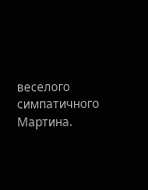веселого симпатичного Мартина.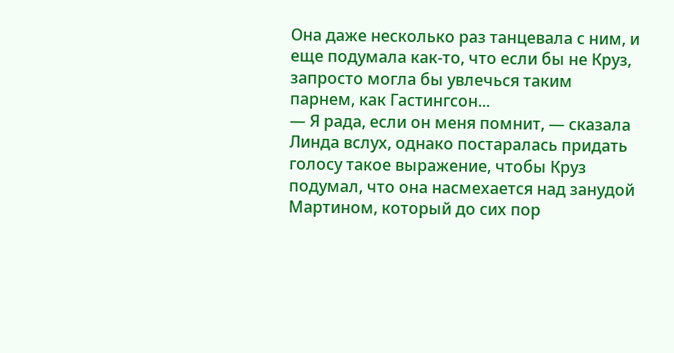Она даже несколько раз танцевала с ним, и еще подумала как-то, что если бы не Круз, запросто могла бы увлечься таким парнем, как Гастингсон...
— Я рада, если он меня помнит, — сказала Линда вслух, однако постаралась придать голосу такое выражение, чтобы Круз подумал, что она насмехается над занудой Мартином, который до сих пор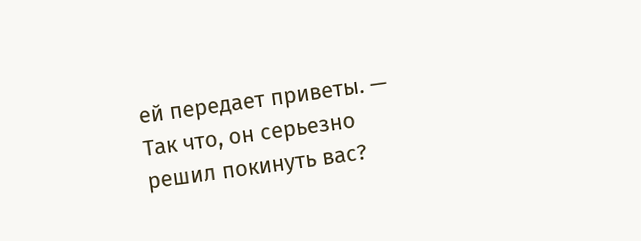ей передает приветы. — Так что, он серьезно решил покинуть вас?